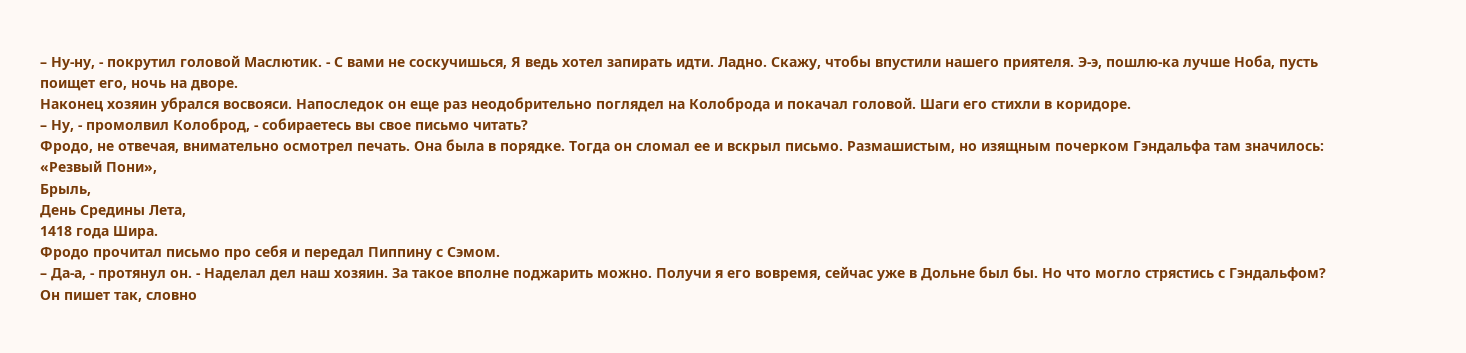– Ну-ну, - покрутил головой Маслютик. - С вами не соскучишься, Я ведь хотел запирать идти. Ладно. Скажу, чтобы впустили нашего приятеля. Э-э, пошлю-ка лучше Ноба, пусть поищет его, ночь на дворе.
Наконец хозяин убрался восвояси. Напоследок он еще раз неодобрительно поглядел на Колоброда и покачал головой. Шаги его стихли в коридоре.
– Ну, - промолвил Колоброд, - собираетесь вы свое письмо читать?
Фродо, не отвечая, внимательно осмотрел печать. Она была в порядке. Тогда он сломал ее и вскрыл письмо. Размашистым, но изящным почерком Гэндальфа там значилось:
«Резвый Пони»,
Брыль,
День Средины Лета,
1418 года Шира.
Фродо прочитал письмо про себя и передал Пиппину с Сэмом.
– Да-а, - протянул он. - Наделал дел наш хозяин. За такое вполне поджарить можно. Получи я его вовремя, сейчас уже в Дольне был бы. Но что могло стрястись с Гэндальфом? Он пишет так, словно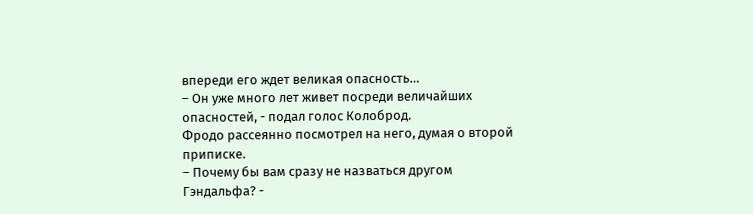впереди его ждет великая опасность…
– Он уже много лет живет посреди величайших опасностей, - подал голос Колоброд.
Фродо рассеянно посмотрел на него, думая о второй приписке.
– Почему бы вам сразу не назваться другом Гэндальфа? -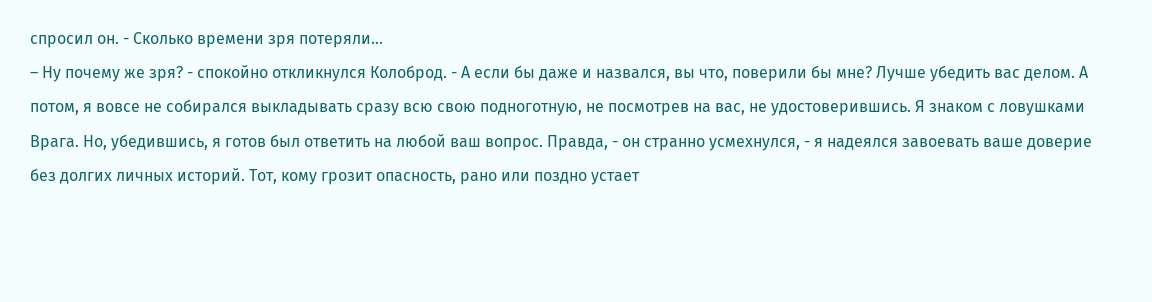спросил он. - Сколько времени зря потеряли…
– Ну почему же зря? - спокойно откликнулся Колоброд. - А если бы даже и назвался, вы что, поверили бы мне? Лучше убедить вас делом. А потом, я вовсе не собирался выкладывать сразу всю свою подноготную, не посмотрев на вас, не удостоверившись. Я знаком с ловушками Врага. Но, убедившись, я готов был ответить на любой ваш вопрос. Правда, - он странно усмехнулся, - я надеялся завоевать ваше доверие без долгих личных историй. Тот, кому грозит опасность, рано или поздно устает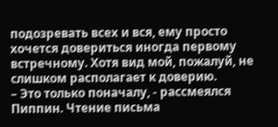подозревать всех и вся, ему просто хочется довериться иногда первому встречному. Хотя вид мой, пожалуй, не слишком располагает к доверию.
– Это только поначалу, - рассмеялся Пиппин. Чтение письма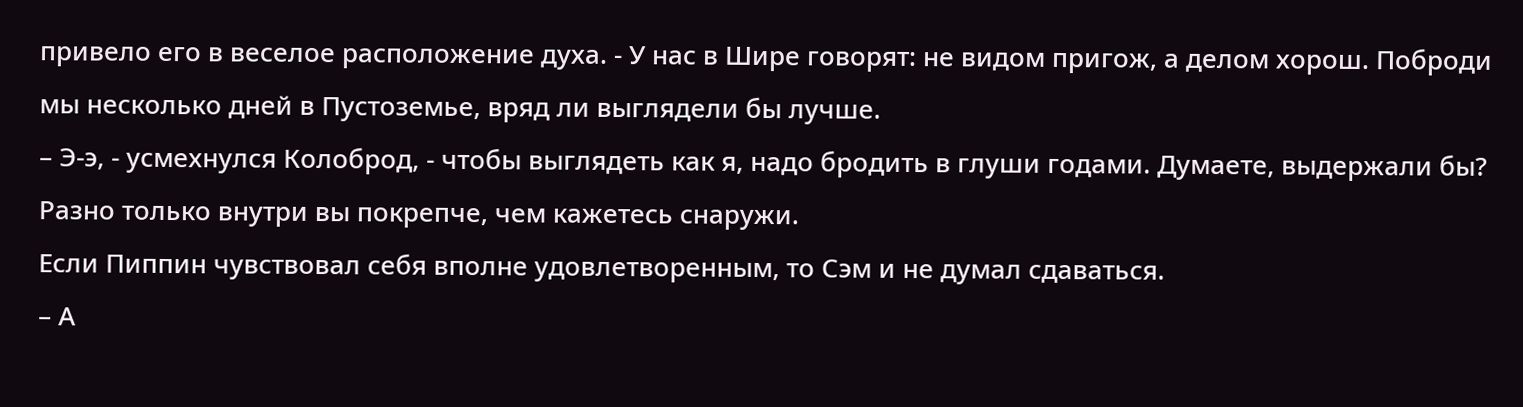привело его в веселое расположение духа. - У нас в Шире говорят: не видом пригож, а делом хорош. Поброди мы несколько дней в Пустоземье, вряд ли выглядели бы лучше.
– Э-э, - усмехнулся Колоброд, - чтобы выглядеть как я, надо бродить в глуши годами. Думаете, выдержали бы? Разно только внутри вы покрепче, чем кажетесь снаружи.
Если Пиппин чувствовал себя вполне удовлетворенным, то Сэм и не думал сдаваться.
– А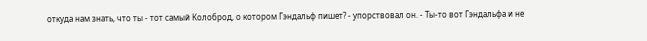откуда нам знать, что ты - тот самый Колоброд, о котором Гэндальф пишет? - упорствовал он. - Ты-то вот Гэндальфа и не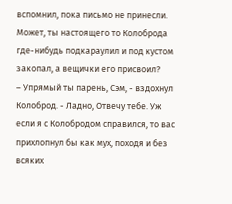вспомнил, пока письмо не принесли. Может, ты настоящего то Колоброда где-нибудь подкараулил и под кустом закопал, а вещички его присвоил?
– Упрямый ты парень, Сэм, - вздохнул Колоброд. - Ладно, Отвечу тебе. Уж если я с Колобродом справился, то вас прихлопнул бы как мух, походя и без всяких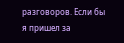разговоров. Если бы я пришел за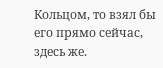Кольцом, то взял бы его прямо сейчас, здесь же.